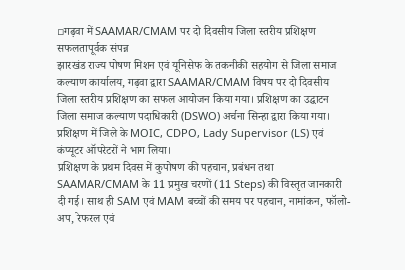▫गढ़वा में SAAMAR/CMAM पर दो दिवसीय जिला स्तरीय प्रशिक्षण सफलतापूर्वक संपन्न
झारखंड राज्य पोषण मिशन एवं यूनिसेफ के तकनीकी सहयोग से जिला समाज कल्याण कार्यालय, गढ़वा द्वारा SAAMAR/CMAM विषय पर दो दिवसीय जिला स्तरीय प्रशिक्षण का सफल आयोजन किया गया। प्रशिक्षण का उद्घाटन जिला समाज कल्याण पदाधिकारी (DSWO) अर्चना सिन्हा द्वारा किया गया। प्रशिक्षण में जिले के MOIC, CDPO, Lady Supervisor (LS) एवं कंप्यूटर ऑपरेटरों ने भाग लिया।
प्रशिक्षण के प्रथम दिवस में कुपोषण की पहचान, प्रबंधन तथा SAAMAR/CMAM के 11 प्रमुख चरणों (11 Steps) की विस्तृत जानकारी दी गई। साथ ही SAM एवं MAM बच्चों की समय पर पहचान, नामांकन, फॉलो-अप, रेफरल एवं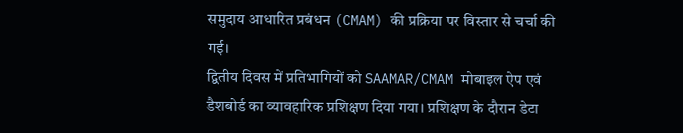समुदाय आधारित प्रबंधन (CMAM) की प्रक्रिया पर विस्तार से चर्चा की गई।
द्वितीय दिवस में प्रतिभागियों को SAAMAR/CMAM मोबाइल ऐप एवं डैशबोर्ड का व्यावहारिक प्रशिक्षण दिया गया। प्रशिक्षण के दौरान डेटा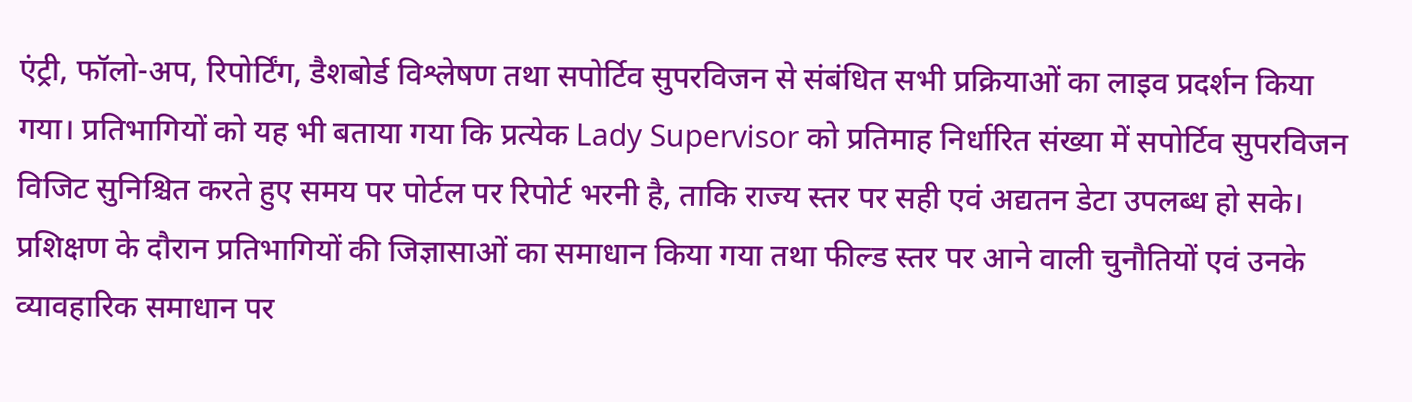एंट्री, फॉलो-अप, रिपोर्टिंग, डैशबोर्ड विश्लेषण तथा सपोर्टिव सुपरविजन से संबंधित सभी प्रक्रियाओं का लाइव प्रदर्शन किया गया। प्रतिभागियों को यह भी बताया गया कि प्रत्येक Lady Supervisor को प्रतिमाह निर्धारित संख्या में सपोर्टिव सुपरविजन विजिट सुनिश्चित करते हुए समय पर पोर्टल पर रिपोर्ट भरनी है, ताकि राज्य स्तर पर सही एवं अद्यतन डेटा उपलब्ध हो सके।
प्रशिक्षण के दौरान प्रतिभागियों की जिज्ञासाओं का समाधान किया गया तथा फील्ड स्तर पर आने वाली चुनौतियों एवं उनके व्यावहारिक समाधान पर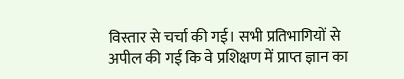विस्तार से चर्चा की गई। सभी प्रतिभागियों से अपील की गई कि वे प्रशिक्षण में प्राप्त ज्ञान का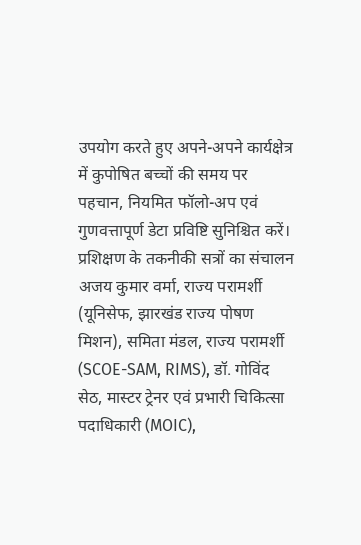उपयोग करते हुए अपने-अपने कार्यक्षेत्र में कुपोषित बच्चों की समय पर पहचान, नियमित फॉलो-अप एवं गुणवत्तापूर्ण डेटा प्रविष्टि सुनिश्चित करें।
प्रशिक्षण के तकनीकी सत्रों का संचालन अजय कुमार वर्मा, राज्य परामर्शी (यूनिसेफ, झारखंड राज्य पोषण मिशन), समिता मंडल, राज्य परामर्शी (SCOE-SAM, RIMS), डॉ. गोविंद सेठ, मास्टर ट्रेनर एवं प्रभारी चिकित्सा पदाधिकारी (MOIC),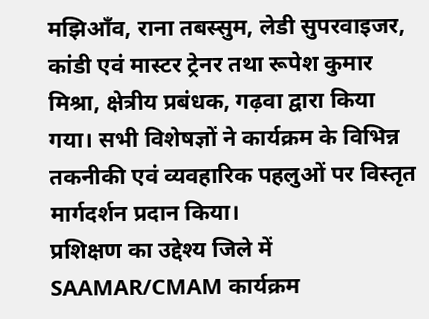मझिआँव, राना तबस्सुम, लेडी सुपरवाइजर, कांडी एवं मास्टर ट्रेनर तथा रूपेश कुमार मिश्रा, क्षेत्रीय प्रबंधक, गढ़वा द्वारा किया गया। सभी विशेषज्ञों ने कार्यक्रम के विभिन्न तकनीकी एवं व्यवहारिक पहलुओं पर विस्तृत मार्गदर्शन प्रदान किया।
प्रशिक्षण का उद्देश्य जिले में SAAMAR/CMAM कार्यक्रम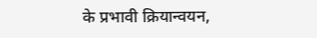के प्रभावी क्रियान्वयन,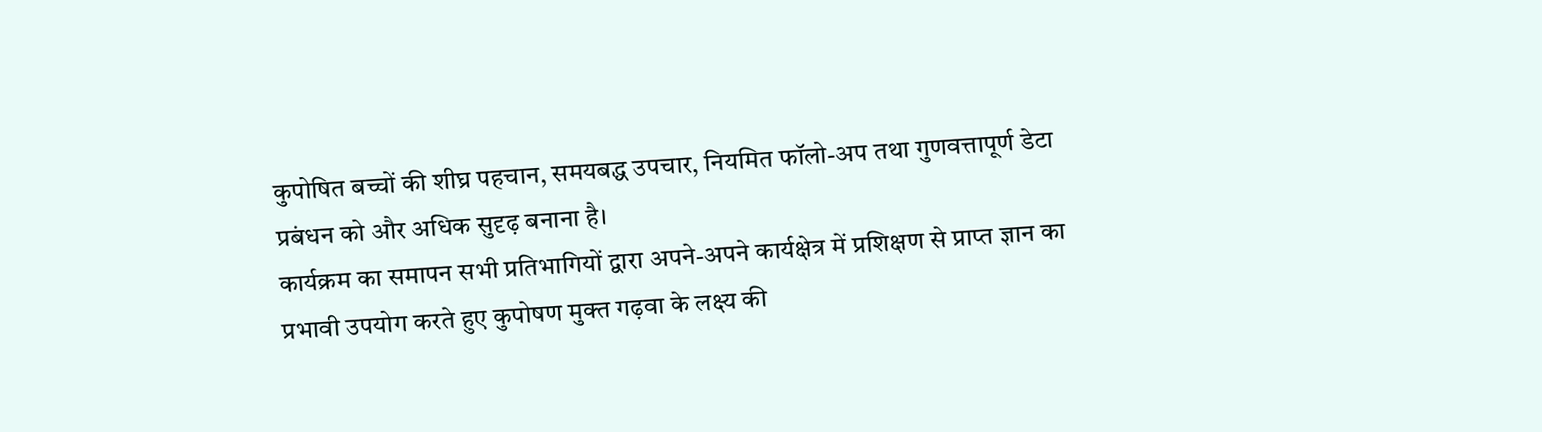कुपोषित बच्चों की शीघ्र पहचान, समयबद्ध उपचार, नियमित फॉलो-अप तथा गुणवत्तापूर्ण डेटा प्रबंधन को और अधिक सुदृढ़ बनाना है।
कार्यक्रम का समापन सभी प्रतिभागियों द्वारा अपने-अपने कार्यक्षेत्र में प्रशिक्षण से प्राप्त ज्ञान का प्रभावी उपयोग करते हुए कुपोषण मुक्त गढ़वा के लक्ष्य की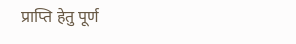प्राप्ति हेतु पूर्ण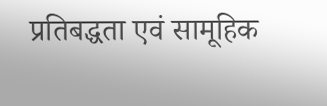प्रतिबद्धता एवं सामूहिक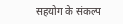सहयोग के संकल्प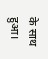के साथ हुआ।